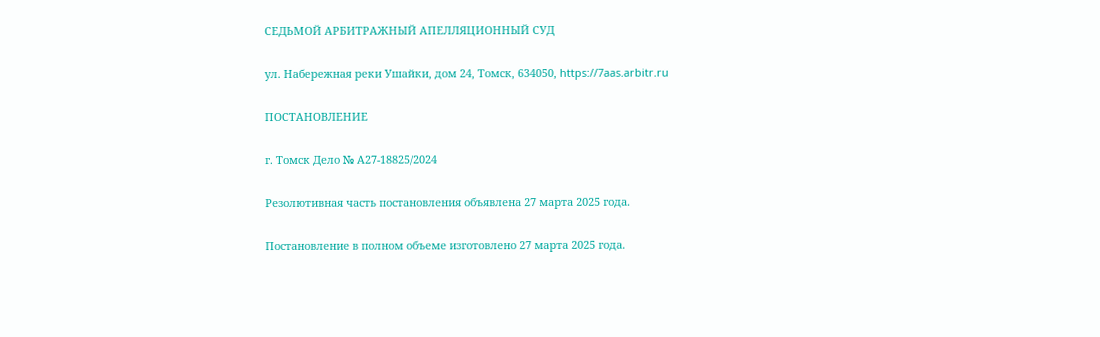СЕДЬМОЙ АРБИТРАЖНЫЙ АПЕЛЛЯЦИОННЫЙ СУД

ул. Набережная реки Ушайки, дом 24, Томск, 634050, https://7aas.arbitr.ru

ПОСТАНОВЛЕНИЕ

г. Томск Дело № А27-18825/2024

Резолютивная часть постановления объявлена 27 марта 2025 года.

Постановление в полном объеме изготовлено 27 марта 2025 года.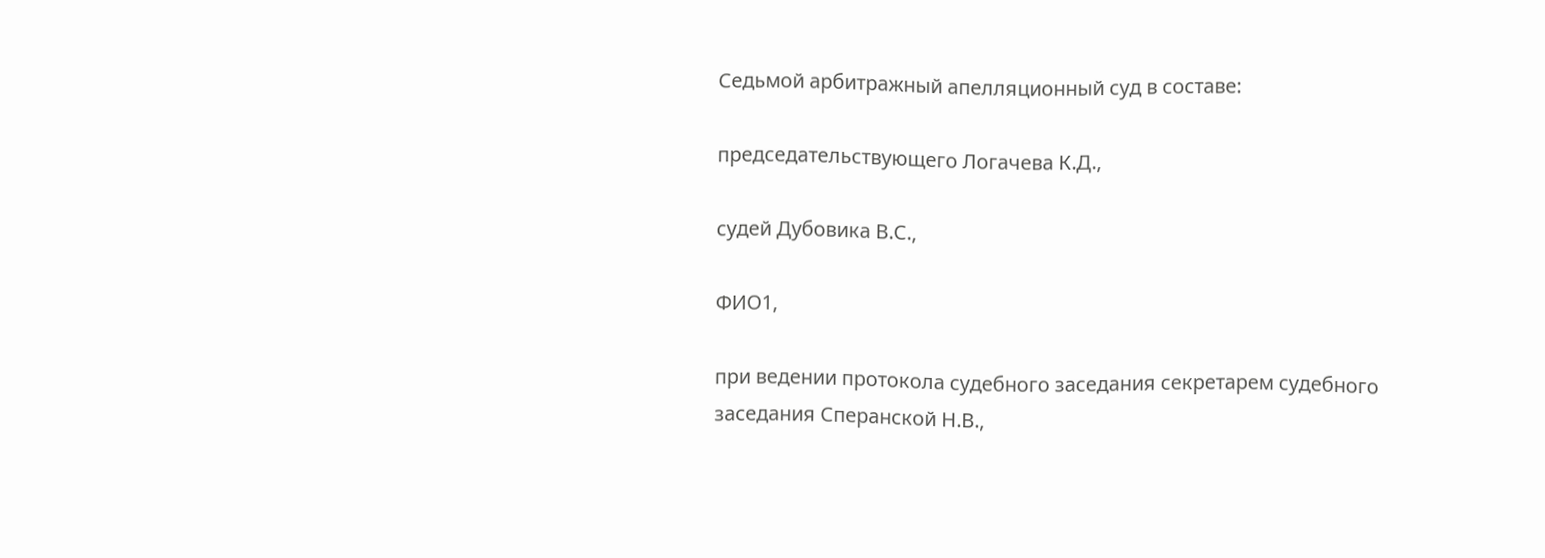Седьмой арбитражный апелляционный суд в составе:

председательствующего Логачева К.Д.,

судей Дубовика В.С.,

ФИО1,

при ведении протокола судебного заседания секретарем судебного заседания Сперанской Н.В.,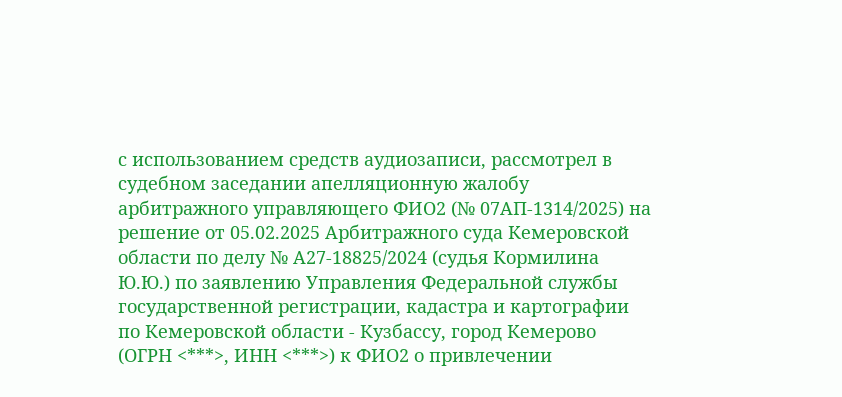с использованием средств аудиозаписи, рассмотрел в судебном заседании апелляционную жалобу арбитражного управляющего ФИО2 (№ 07АП-1314/2025) на решение от 05.02.2025 Арбитражного суда Кемеровской области по делу № А27-18825/2024 (судья Кормилина Ю.Ю.) по заявлению Управления Федеральной службы государственной регистрации, кадастра и картографии по Кемеровской области - Кузбассу, город Кемерово (ОГРН <***>, ИНН <***>) к ФИО2 о привлечении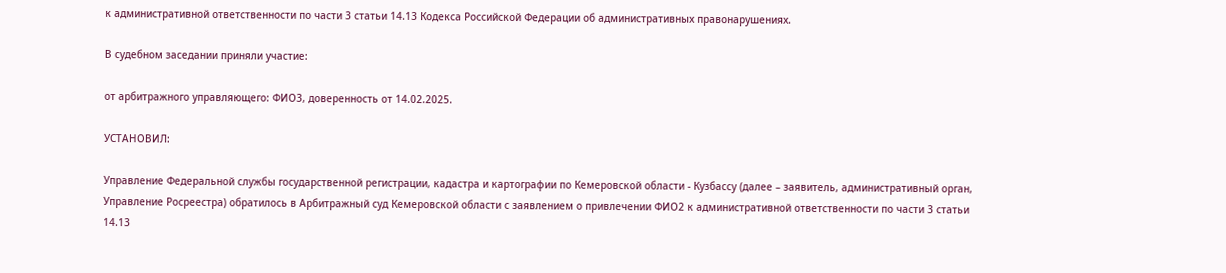к административной ответственности по части 3 статьи 14.13 Кодекса Российской Федерации об административных правонарушениях.

В судебном заседании приняли участие:

от арбитражного управляющего: ФИО3, доверенность от 14.02.2025.

УСТАНОВИЛ:

Управление Федеральной службы государственной регистрации, кадастра и картографии по Кемеровской области - Кузбассу (далее – заявитель, административный орган, Управление Росреестра) обратилось в Арбитражный суд Кемеровской области с заявлением о привлечении ФИО2 к административной ответственности по части 3 статьи 14.13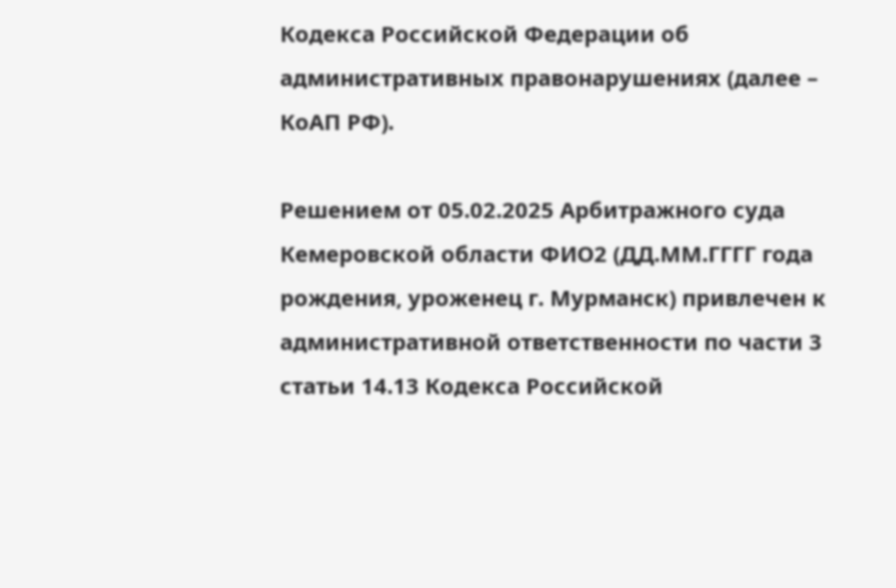Кодекса Российской Федерации об административных правонарушениях (далее – КоАП РФ).

Решением от 05.02.2025 Арбитражного суда Кемеровской области ФИО2 (ДД.ММ.ГГГГ года рождения, уроженец г. Мурманск) привлечен к административной ответственности по части 3 статьи 14.13 Кодекса Российской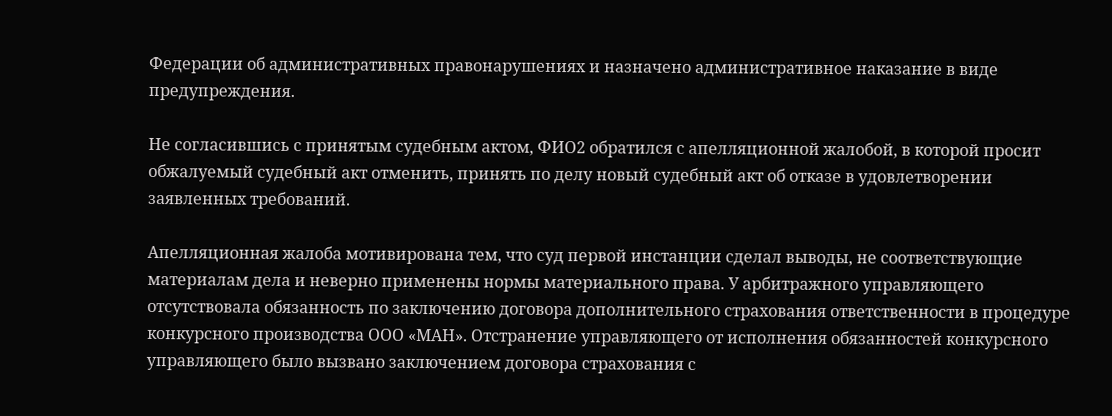Федерации об административных правонарушениях и назначено административное наказание в виде предупреждения.

Не согласившись с принятым судебным актом, ФИО2 обратился с апелляционной жалобой, в которой просит обжалуемый судебный акт отменить, принять по делу новый судебный акт об отказе в удовлетворении заявленных требований.

Апелляционная жалоба мотивирована тем, что суд первой инстанции сделал выводы, не соответствующие материалам дела и неверно применены нормы материального права. У арбитражного управляющего отсутствовала обязанность по заключению договора дополнительного страхования ответственности в процедуре конкурсного производства ООО «МАН». Отстранение управляющего от исполнения обязанностей конкурсного управляющего было вызвано заключением договора страхования с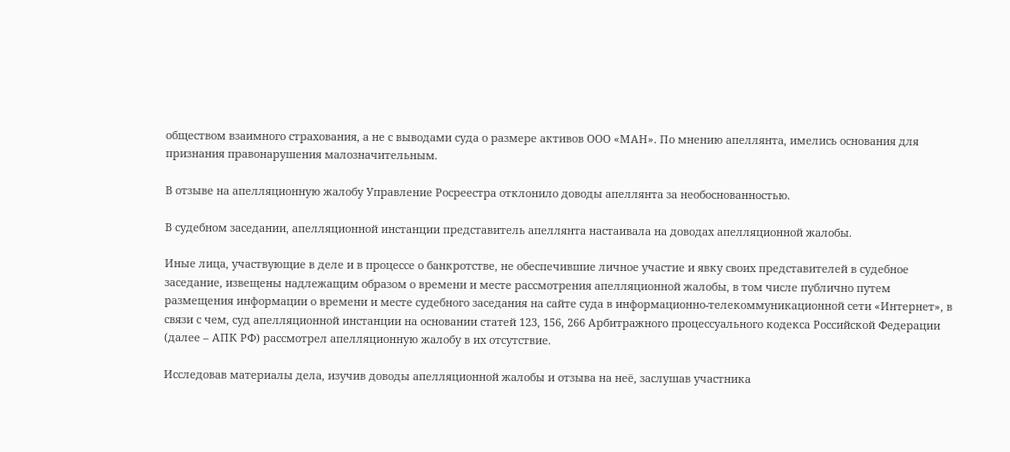обществом взаимного страхования, а не с выводами суда о размере активов ООО «МАН». По мнению апеллянта, имелись основания для признания правонарушения малозначительным.

В отзыве на апелляционную жалобу Управление Росреестра отклонило доводы апеллянта за необоснованностью.

В судебном заседании, апелляционной инстанции представитель апеллянта настаивала на доводах апелляционной жалобы.

Иные лица, участвующие в деле и в процессе о банкротстве, не обеспечившие личное участие и явку своих представителей в судебное заседание, извещены надлежащим образом о времени и месте рассмотрения апелляционной жалобы, в том числе публично путем размещения информации о времени и месте судебного заседания на сайте суда в информационно-телекоммуникационной сети «Интернет», в связи с чем, суд апелляционной инстанции на основании статей 123, 156, 266 Арбитражного процессуального кодекса Российской Федерации (далее – АПК РФ) рассмотрел апелляционную жалобу в их отсутствие.

Исследовав материалы дела, изучив доводы апелляционной жалобы и отзыва на неё, заслушав участника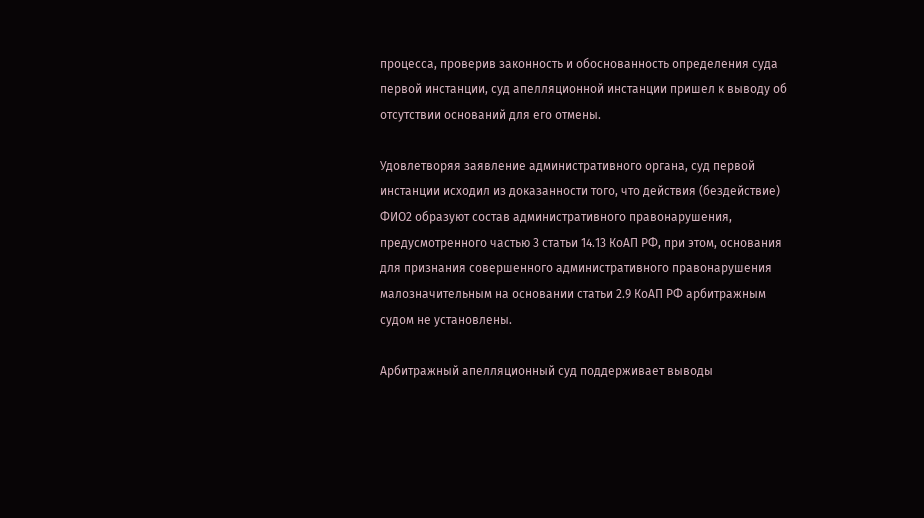процесса, проверив законность и обоснованность определения суда первой инстанции, суд апелляционной инстанции пришел к выводу об отсутствии оснований для его отмены.

Удовлетворяя заявление административного органа, суд первой инстанции исходил из доказанности того, что действия (бездействие) ФИО2 образуют состав административного правонарушения, предусмотренного частью 3 статьи 14.13 КоАП РФ, при этом, основания для признания совершенного административного правонарушения малозначительным на основании статьи 2.9 КоАП РФ арбитражным судом не установлены.

Арбитражный апелляционный суд поддерживает выводы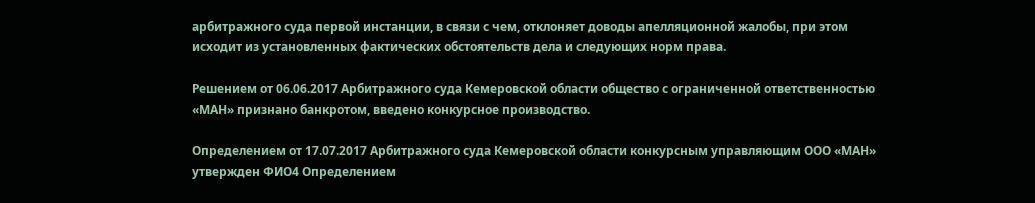арбитражного суда первой инстанции, в связи с чем, отклоняет доводы апелляционной жалобы, при этом исходит из установленных фактических обстоятельств дела и следующих норм права.

Решением от 06.06.2017 Арбитражного суда Кемеровской области общество с ограниченной ответственностью «МАН» признано банкротом, введено конкурсное производство.

Определением от 17.07.2017 Арбитражного суда Кемеровской области конкурсным управляющим ООО «МАН» утвержден ФИО4 Определением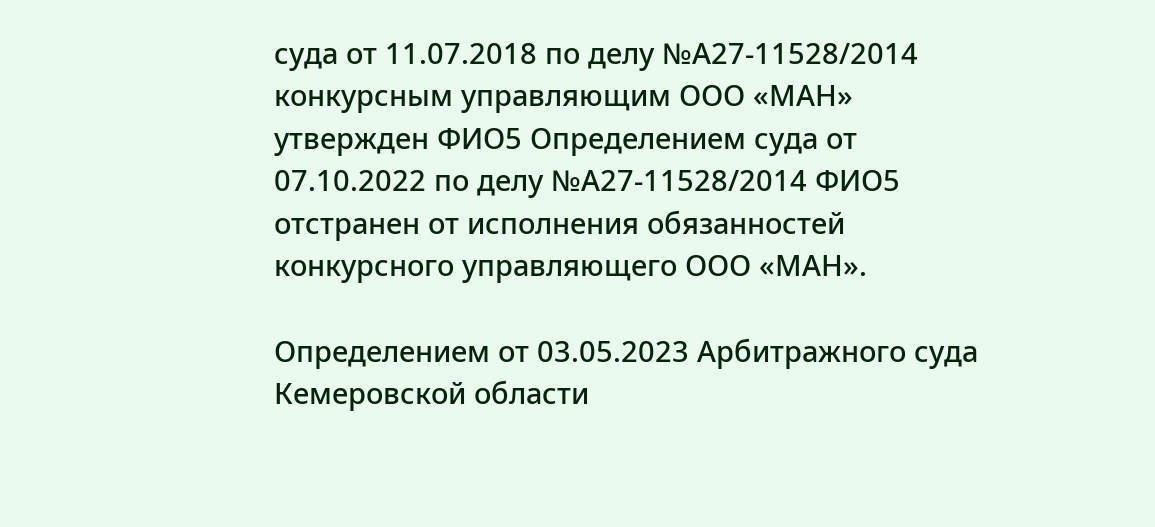суда от 11.07.2018 по делу №А27-11528/2014 конкурсным управляющим ООО «МАН» утвержден ФИО5 Определением суда от 07.10.2022 по делу №А27-11528/2014 ФИО5 отстранен от исполнения обязанностей конкурсного управляющего ООО «МАН».

Определением от 03.05.2023 Арбитражного суда Кемеровской области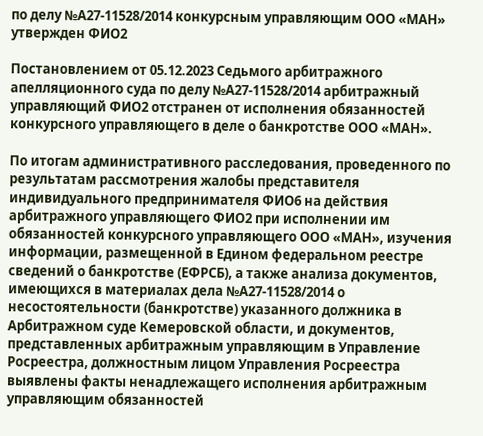по делу №А27-11528/2014 конкурсным управляющим ООО «МАН» утвержден ФИО2

Постановлением от 05.12.2023 Седьмого арбитражного апелляционного суда по делу №А27-11528/2014 арбитражный управляющий ФИО2 отстранен от исполнения обязанностей конкурсного управляющего в деле о банкротстве ООО «МАН».

По итогам административного расследования, проведенного по результатам рассмотрения жалобы представителя индивидуального предпринимателя ФИО6 на действия арбитражного управляющего ФИО2 при исполнении им обязанностей конкурсного управляющего ООО «МАН», изучения информации, размещенной в Едином федеральном реестре сведений о банкротстве (ЕФРСБ), а также анализа документов, имеющихся в материалах дела №А27-11528/2014 о несостоятельности (банкротстве) указанного должника в Арбитражном суде Кемеровской области, и документов, представленных арбитражным управляющим в Управление Росреестра, должностным лицом Управления Росреестра выявлены факты ненадлежащего исполнения арбитражным управляющим обязанностей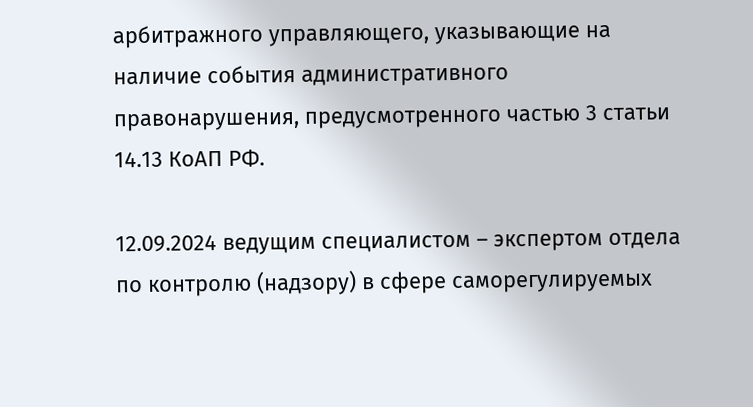арбитражного управляющего, указывающие на наличие события административного правонарушения, предусмотренного частью 3 статьи 14.13 КоАП РФ.

12.09.2024 ведущим специалистом – экспертом отдела по контролю (надзору) в сфере саморегулируемых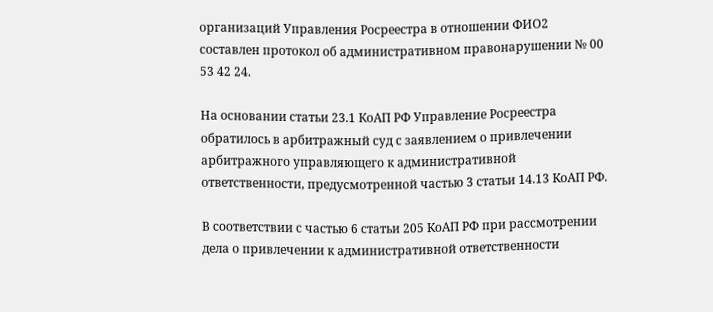организаций Управления Росреестра в отношении ФИО2 составлен протокол об административном правонарушении № 00 53 42 24.

На основании статьи 23.1 КоАП РФ Управление Росреестра обратилось в арбитражный суд с заявлением о привлечении арбитражного управляющего к административной ответственности, предусмотренной частью 3 статьи 14.13 КоАП РФ.

В соответствии с частью 6 статьи 205 КоАП РФ при рассмотрении дела о привлечении к административной ответственности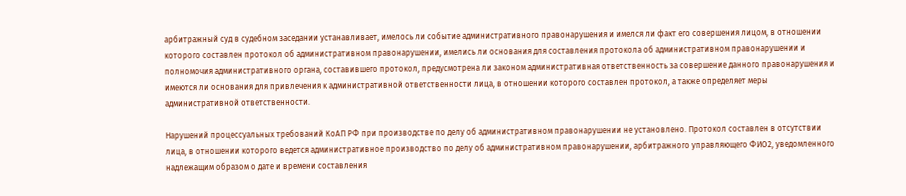арбитражный суд в судебном заседании устанавливает, имелось ли событие административного правонарушения и имелся ли факт его совершения лицом, в отношении которого составлен протокол об административном правонарушении, имелись ли основания для составления протокола об административном правонарушении и полномочия административного органа, составившего протокол, предусмотрена ли законом административная ответственность за совершение данного правонарушения и имеются ли основания для привлечения к административной ответственности лица, в отношении которого составлен протокол, а также определяет меры административной ответственности.

Нарушений процессуальных требований КоАП РФ при производстве по делу об административном правонарушении не установлено. Протокол составлен в отсутствии лица, в отношении которого ведется административное производство по делу об административном правонарушении, арбитражного управляющего ФИО2, уведомленного надлежащим образом о дате и времени составления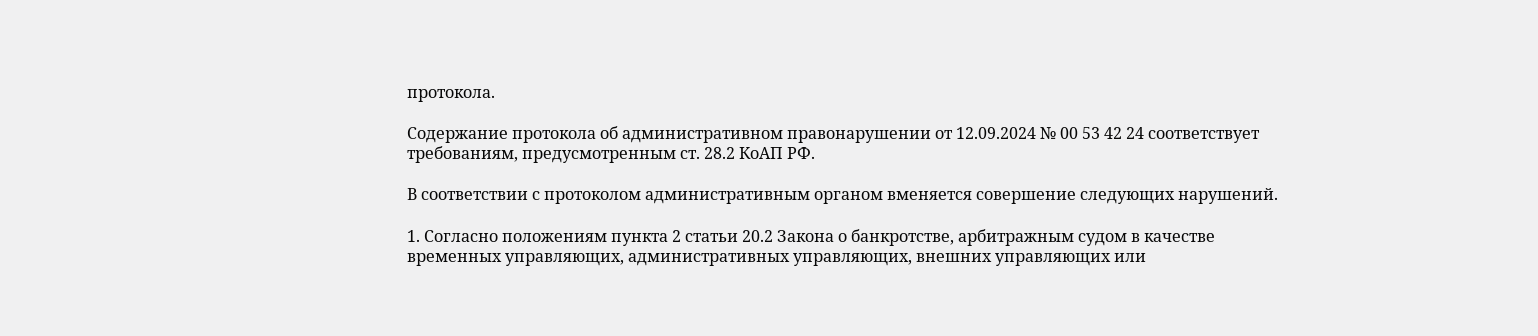протокола.

Содержание протокола об административном правонарушении от 12.09.2024 № 00 53 42 24 соответствует требованиям, предусмотренным ст. 28.2 КоАП РФ.

В соответствии с протоколом административным органом вменяется совершение следующих нарушений.

1. Согласно положениям пункта 2 статьи 20.2 Закона о банкротстве, арбитражным судом в качестве временных управляющих, административных управляющих, внешних управляющих или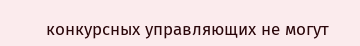конкурсных управляющих не могут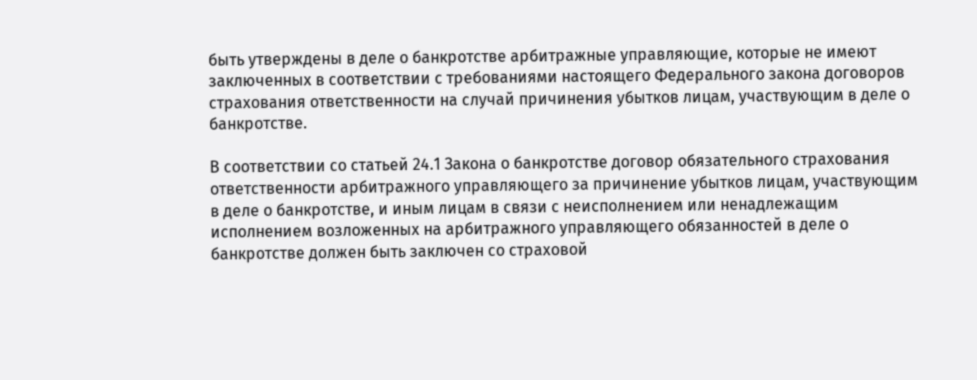быть утверждены в деле о банкротстве арбитражные управляющие, которые не имеют заключенных в соответствии с требованиями настоящего Федерального закона договоров страхования ответственности на случай причинения убытков лицам, участвующим в деле о банкротстве.

В соответствии со статьей 24.1 Закона о банкротстве договор обязательного страхования ответственности арбитражного управляющего за причинение убытков лицам, участвующим в деле о банкротстве, и иным лицам в связи с неисполнением или ненадлежащим исполнением возложенных на арбитражного управляющего обязанностей в деле о банкротстве должен быть заключен со страховой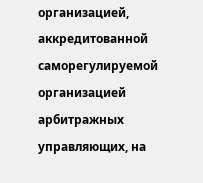организацией, аккредитованной саморегулируемой организацией арбитражных управляющих, на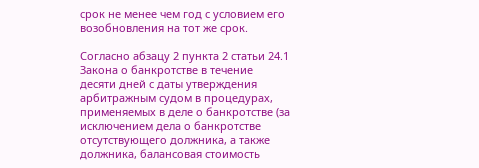срок не менее чем год с условием его возобновления на тот же срок.

Согласно абзацу 2 пункта 2 статьи 24.1 Закона о банкротстве в течение десяти дней с даты утверждения арбитражным судом в процедурах, применяемых в деле о банкротстве (за исключением дела о банкротстве отсутствующего должника, а также должника, балансовая стоимость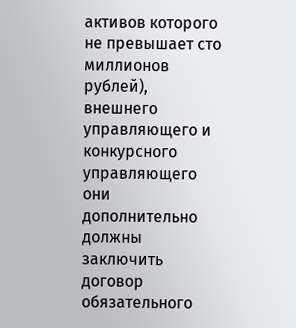активов которого не превышает сто миллионов рублей), внешнего управляющего и конкурсного управляющего они дополнительно должны заключить договор обязательного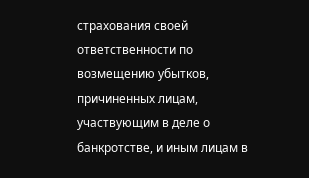страхования своей ответственности по возмещению убытков, причиненных лицам, участвующим в деле о банкротстве, и иным лицам в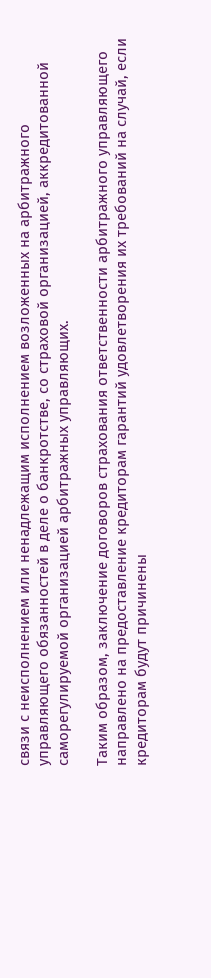связи с неисполнением или ненадлежащим исполнением возложенных на арбитражного управляющего обязанностей в деле о банкротстве, со страховой организацией, аккредитованной саморегулируемой организацией арбитражных управляющих.

Таким образом, заключение договоров страхования ответственности арбитражного управляющего направлено на предоставление кредиторам гарантий удовлетворения их требований на случай, если кредиторам будут причинены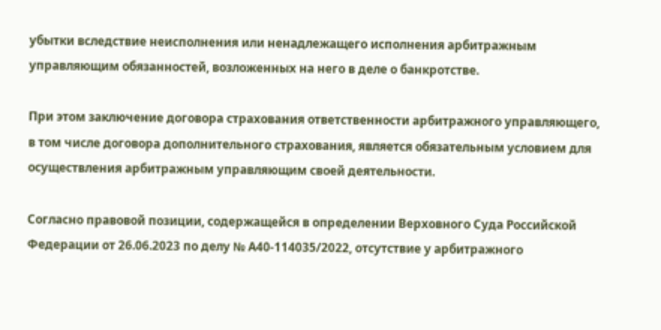убытки вследствие неисполнения или ненадлежащего исполнения арбитражным управляющим обязанностей, возложенных на него в деле о банкротстве.

При этом заключение договора страхования ответственности арбитражного управляющего, в том числе договора дополнительного страхования, является обязательным условием для осуществления арбитражным управляющим своей деятельности.

Согласно правовой позиции, содержащейся в определении Верховного Суда Российской Федерации от 26.06.2023 по делу № А40-114035/2022, отсутствие у арбитражного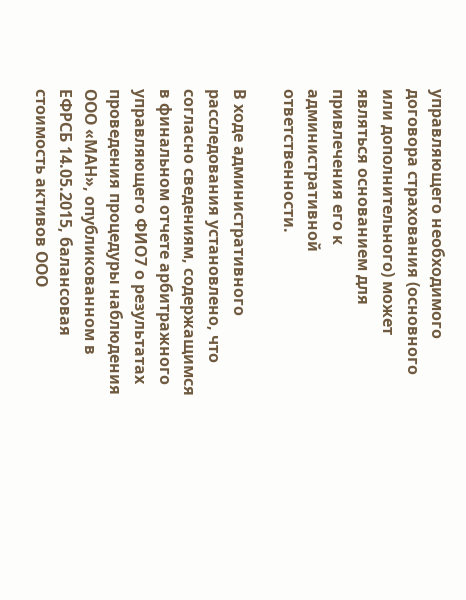управляющего необходимого договора страхования (основного или дополнительного) может являться основанием для привлечения его к административной ответственности.

В ходе административного расследования установлено, что согласно сведениям, содержащимся в финальном отчете арбитражного управляющего ФИО7 о результатах проведения процедуры наблюдения ООО «МАН», опубликованном в ЕФРСБ 14.05.2015, балансовая стоимость активов ООО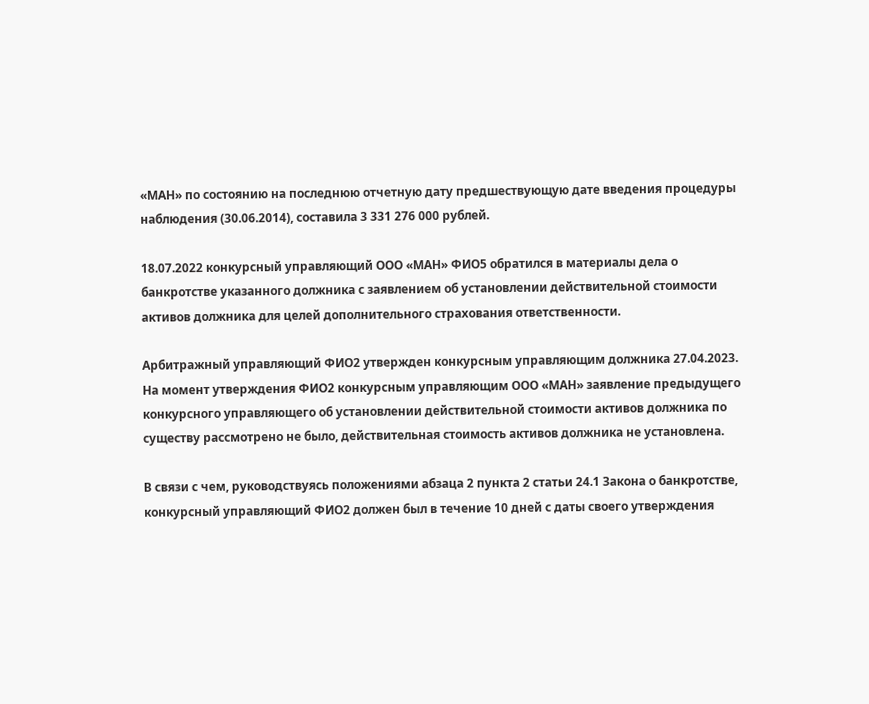«МАН» по состоянию на последнюю отчетную дату предшествующую дате введения процедуры наблюдения (30.06.2014), составила 3 331 276 000 рублей.

18.07.2022 конкурсный управляющий ООО «МАН» ФИО5 обратился в материалы дела о банкротстве указанного должника с заявлением об установлении действительной стоимости активов должника для целей дополнительного страхования ответственности.

Арбитражный управляющий ФИО2 утвержден конкурсным управляющим должника 27.04.2023. На момент утверждения ФИО2 конкурсным управляющим ООО «МАН» заявление предыдущего конкурсного управляющего об установлении действительной стоимости активов должника по существу рассмотрено не было, действительная стоимость активов должника не установлена.

В связи с чем, руководствуясь положениями абзаца 2 пункта 2 статьи 24.1 Закона о банкротстве, конкурсный управляющий ФИО2 должен был в течение 10 дней с даты своего утверждения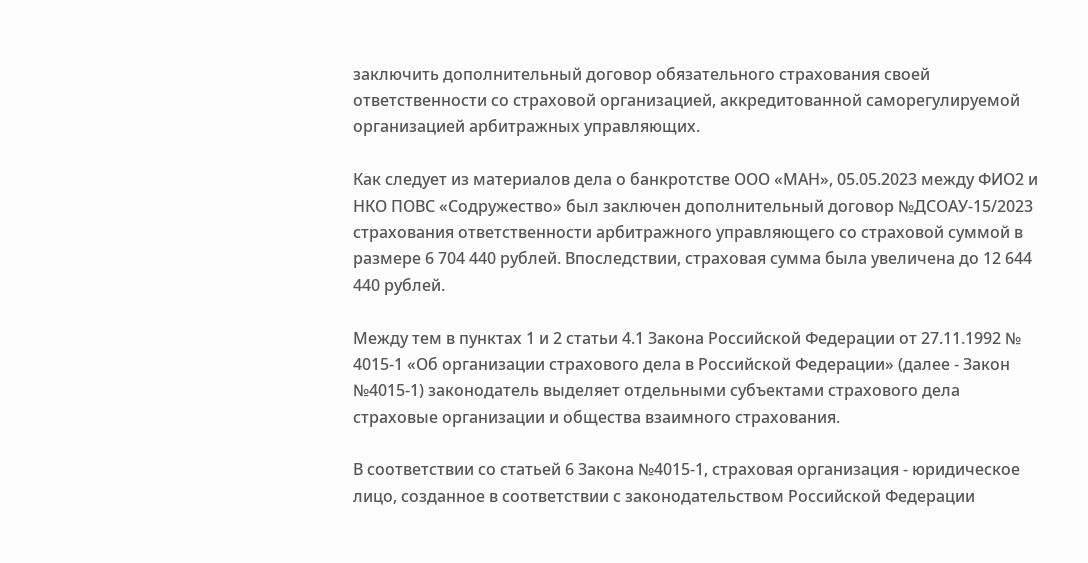заключить дополнительный договор обязательного страхования своей ответственности со страховой организацией, аккредитованной саморегулируемой организацией арбитражных управляющих.

Как следует из материалов дела о банкротстве ООО «МАН», 05.05.2023 между ФИО2 и НКО ПОВС «Содружество» был заключен дополнительный договор №ДСОАУ-15/2023 страхования ответственности арбитражного управляющего со страховой суммой в размере 6 704 440 рублей. Впоследствии, страховая сумма была увеличена до 12 644 440 рублей.

Между тем в пунктах 1 и 2 статьи 4.1 Закона Российской Федерации от 27.11.1992 № 4015-1 «Об организации страхового дела в Российской Федерации» (далее - Закон №4015-1) законодатель выделяет отдельными субъектами страхового дела страховые организации и общества взаимного страхования.

В соответствии со статьей 6 Закона №4015-1, страховая организация - юридическое лицо, созданное в соответствии с законодательством Российской Федерации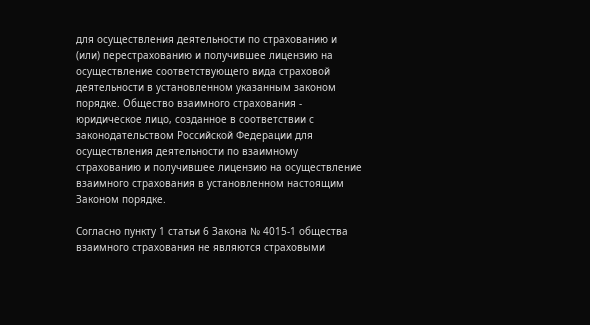для осуществления деятельности по страхованию и (или) перестрахованию и получившее лицензию на осуществление соответствующего вида страховой деятельности в установленном указанным законом порядке. Общество взаимного страхования - юридическое лицо, созданное в соответствии с законодательством Российской Федерации для осуществления деятельности по взаимному страхованию и получившее лицензию на осуществление взаимного страхования в установленном настоящим Законом порядке.

Согласно пункту 1 статьи 6 Закона № 4015-1 общества взаимного страхования не являются страховыми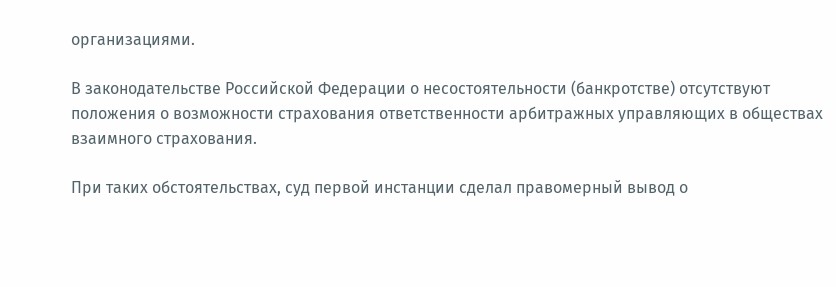организациями.

В законодательстве Российской Федерации о несостоятельности (банкротстве) отсутствуют положения о возможности страхования ответственности арбитражных управляющих в обществах взаимного страхования.

При таких обстоятельствах, суд первой инстанции сделал правомерный вывод о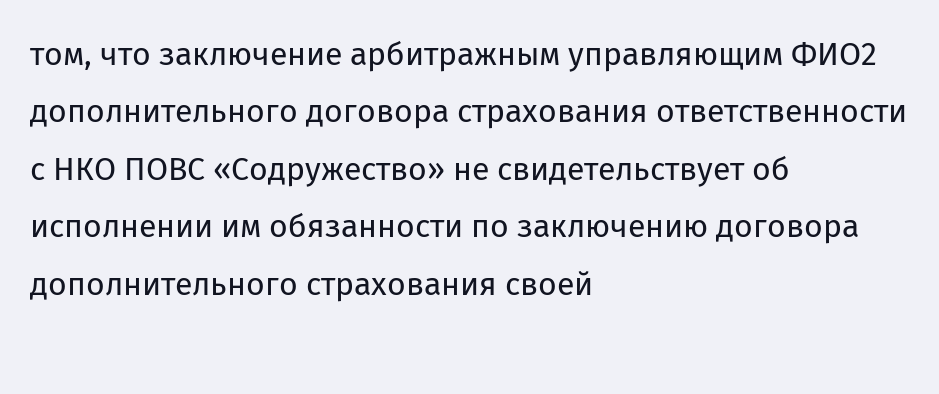том, что заключение арбитражным управляющим ФИО2 дополнительного договора страхования ответственности с НКО ПОВС «Содружество» не свидетельствует об исполнении им обязанности по заключению договора дополнительного страхования своей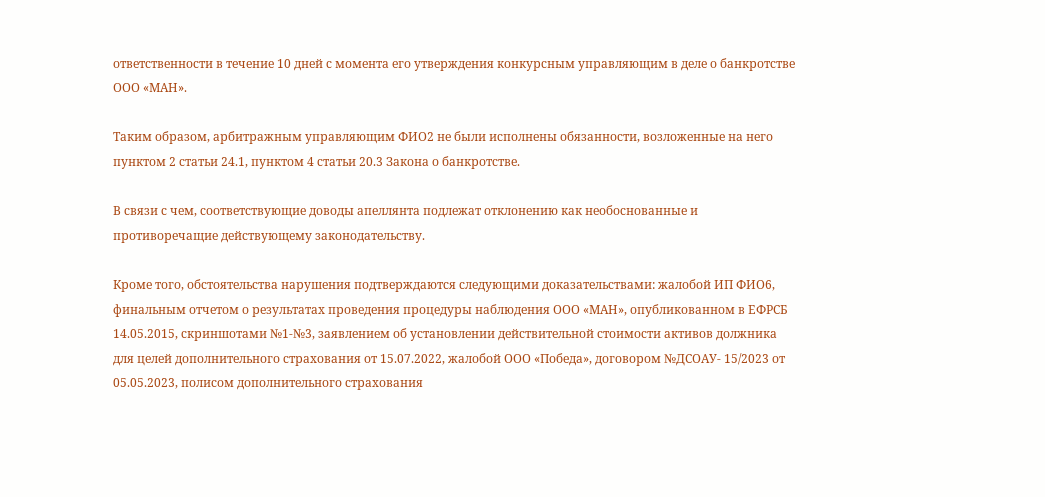ответственности в течение 10 дней с момента его утверждения конкурсным управляющим в деле о банкротстве ООО «МАН».

Таким образом, арбитражным управляющим ФИО2 не были исполнены обязанности, возложенные на него пунктом 2 статьи 24.1, пунктом 4 статьи 20.3 Закона о банкротстве.

В связи с чем, соответствующие доводы апеллянта подлежат отклонению как необоснованные и противоречащие действующему законодательству.

Кроме того, обстоятельства нарушения подтверждаются следующими доказательствами: жалобой ИП ФИО6, финальным отчетом о результатах проведения процедуры наблюдения ООО «МАН», опубликованном в ЕФРСБ 14.05.2015, скриншотами №1-№3, заявлением об установлении действительной стоимости активов должника для целей дополнительного страхования от 15.07.2022, жалобой ООО «Победа», договором №ДСОАУ- 15/2023 от 05.05.2023, полисом дополнительного страхования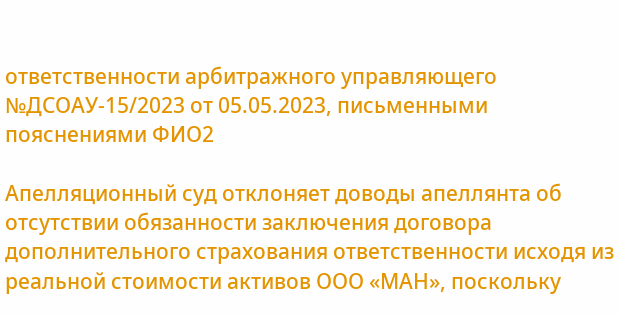ответственности арбитражного управляющего №ДСОАУ-15/2023 от 05.05.2023, письменными пояснениями ФИО2

Апелляционный суд отклоняет доводы апеллянта об отсутствии обязанности заключения договора дополнительного страхования ответственности исходя из реальной стоимости активов ООО «МАН», поскольку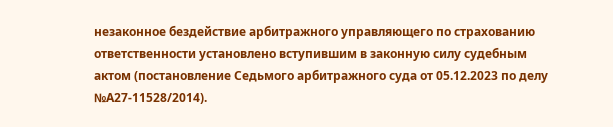незаконное бездействие арбитражного управляющего по страхованию ответственности установлено вступившим в законную силу судебным актом (постановление Седьмого арбитражного суда от 05.12.2023 по делу №А27-11528/2014).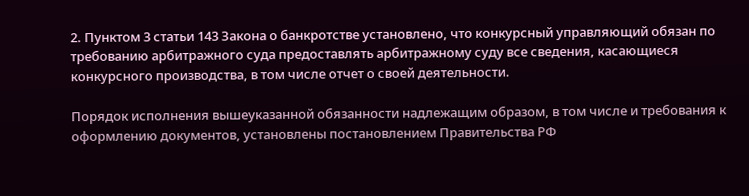2. Пунктом 3 статьи 143 Закона о банкротстве установлено, что конкурсный управляющий обязан по требованию арбитражного суда предоставлять арбитражному суду все сведения, касающиеся конкурсного производства, в том числе отчет о своей деятельности.

Порядок исполнения вышеуказанной обязанности надлежащим образом, в том числе и требования к оформлению документов, установлены постановлением Правительства РФ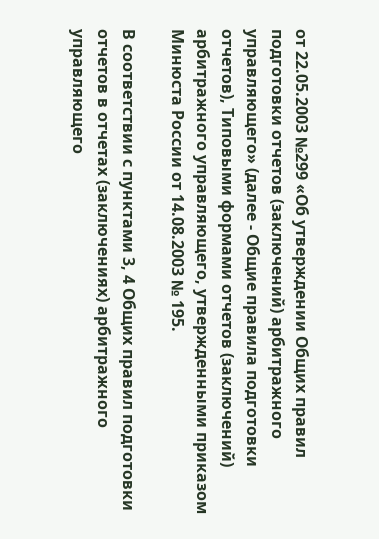от 22.05.2003 №299 «Об утверждении Общих правил подготовки отчетов (заключений) арбитражного управляющего» (далее - Общие правила подготовки отчетов), Типовыми формами отчетов (заключений) арбитражного управляющего, утвержденными приказом Минюста России от 14.08.2003 № 195.

В соответствии с пунктами 3, 4 Общих правил подготовки отчетов в отчетах (заключениях) арбитражного управляющего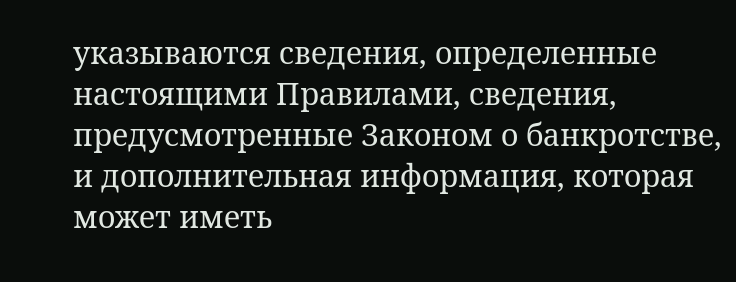указываются сведения, определенные настоящими Правилами, сведения, предусмотренные Законом о банкротстве, и дополнительная информация, которая может иметь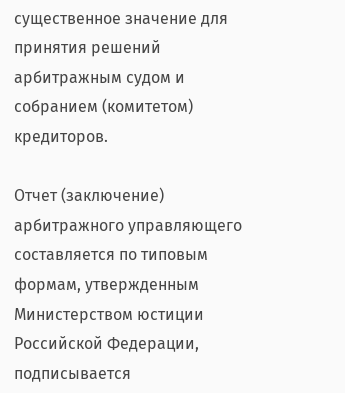существенное значение для принятия решений арбитражным судом и собранием (комитетом) кредиторов.

Отчет (заключение) арбитражного управляющего составляется по типовым формам, утвержденным Министерством юстиции Российской Федерации, подписывается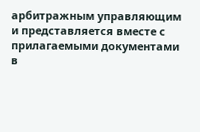арбитражным управляющим и представляется вместе с прилагаемыми документами в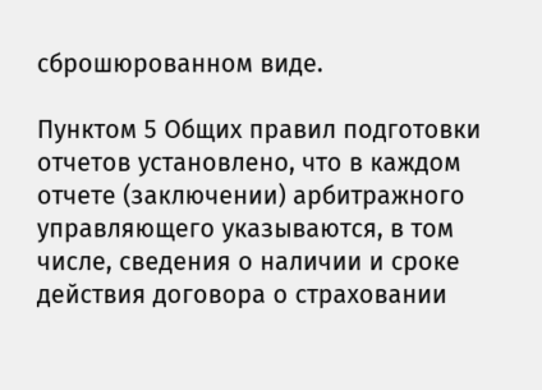сброшюрованном виде.

Пунктом 5 Общих правил подготовки отчетов установлено, что в каждом отчете (заключении) арбитражного управляющего указываются, в том числе, сведения о наличии и сроке действия договора о страховании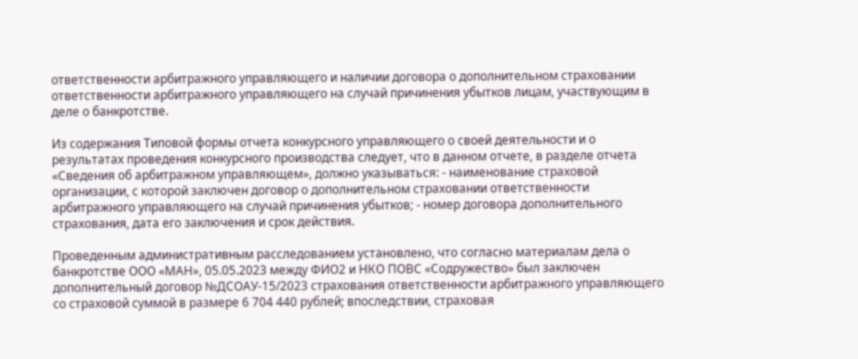ответственности арбитражного управляющего и наличии договора о дополнительном страховании ответственности арбитражного управляющего на случай причинения убытков лицам, участвующим в деле о банкротстве.

Из содержания Типовой формы отчета конкурсного управляющего о своей деятельности и о результатах проведения конкурсного производства следует, что в данном отчете, в разделе отчета «Сведения об арбитражном управляющем», должно указываться: - наименование страховой организации, с которой заключен договор о дополнительном страховании ответственности арбитражного управляющего на случай причинения убытков; - номер договора дополнительного страхования, дата его заключения и срок действия.

Проведенным административным расследованием установлено, что согласно материалам дела о банкротстве ООО «МАН», 05.05.2023 между ФИО2 и НКО ПОВС «Содружество» был заключен дополнительный договор №ДСОАУ-15/2023 страхования ответственности арбитражного управляющего со страховой суммой в размере 6 704 440 рублей; впоследствии, страховая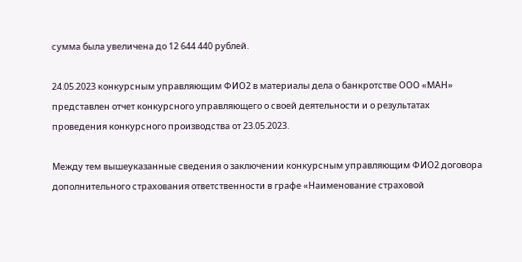сумма была увеличена до 12 644 440 рублей.

24.05.2023 конкурсным управляющим ФИО2 в материалы дела о банкротстве ООО «МАН» представлен отчет конкурсного управляющего о своей деятельности и о результатах проведения конкурсного производства от 23.05.2023.

Между тем вышеуказанные сведения о заключении конкурсным управляющим ФИО2 договора дополнительного страхования ответственности в графе «Наименование страховой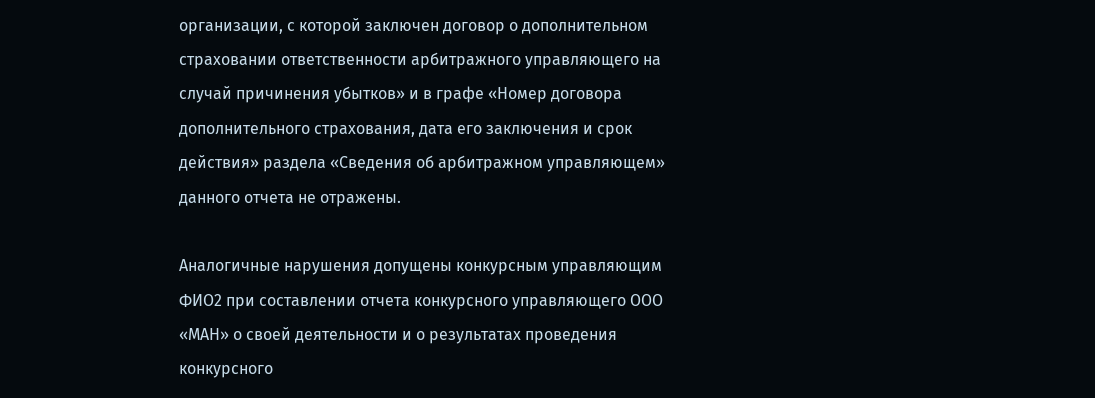организации, с которой заключен договор о дополнительном страховании ответственности арбитражного управляющего на случай причинения убытков» и в графе «Номер договора дополнительного страхования, дата его заключения и срок действия» раздела «Сведения об арбитражном управляющем» данного отчета не отражены.

Аналогичные нарушения допущены конкурсным управляющим ФИО2 при составлении отчета конкурсного управляющего ООО «МАН» о своей деятельности и о результатах проведения конкурсного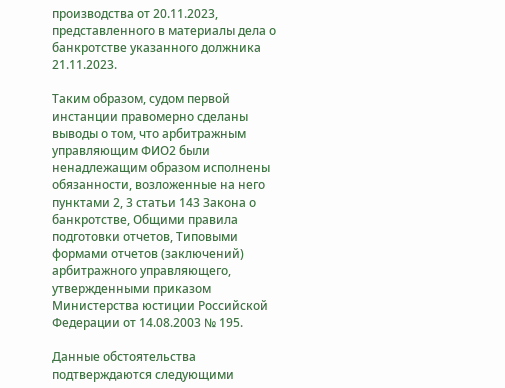производства от 20.11.2023, представленного в материалы дела о банкротстве указанного должника 21.11.2023.

Таким образом, судом первой инстанции правомерно сделаны выводы о том, что арбитражным управляющим ФИО2 были ненадлежащим образом исполнены обязанности, возложенные на него пунктами 2, 3 статьи 143 Закона о банкротстве, Общими правила подготовки отчетов, Типовыми формами отчетов (заключений) арбитражного управляющего, утвержденными приказом Министерства юстиции Российской Федерации от 14.08.2003 № 195.

Данные обстоятельства подтверждаются следующими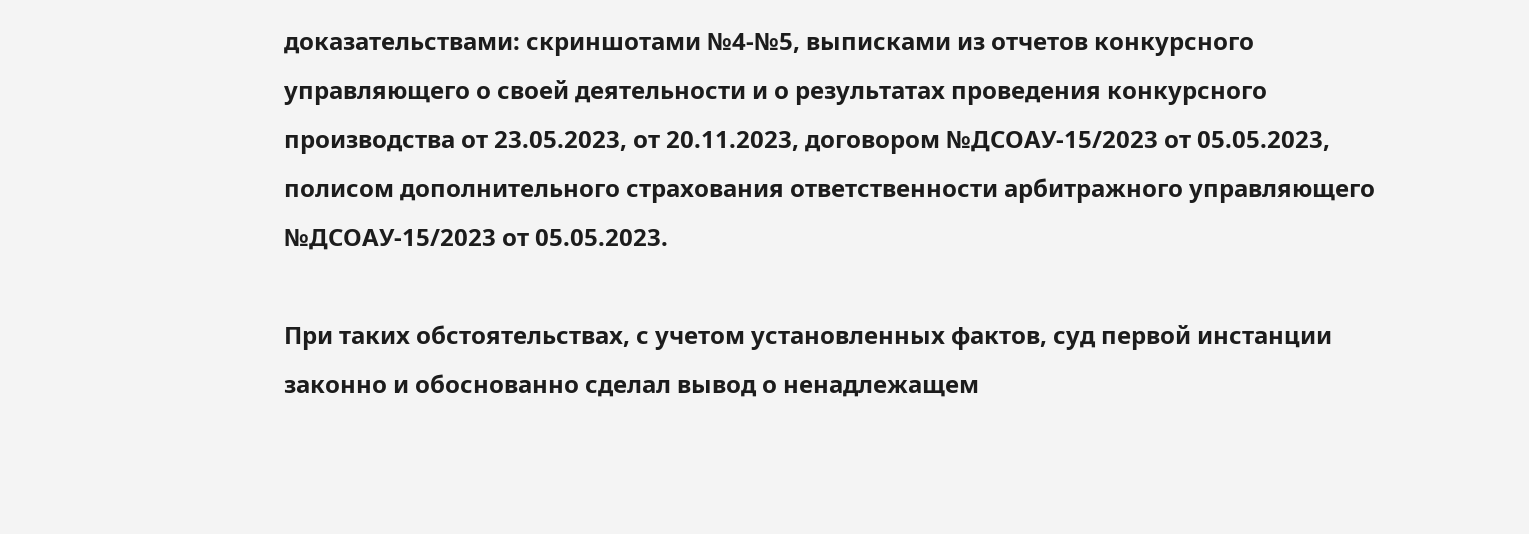доказательствами: скриншотами №4-№5, выписками из отчетов конкурсного управляющего о своей деятельности и о результатах проведения конкурсного производства от 23.05.2023, от 20.11.2023, договором №ДСОАУ-15/2023 от 05.05.2023, полисом дополнительного страхования ответственности арбитражного управляющего №ДСОАУ-15/2023 от 05.05.2023.

При таких обстоятельствах, с учетом установленных фактов, суд первой инстанции законно и обоснованно сделал вывод о ненадлежащем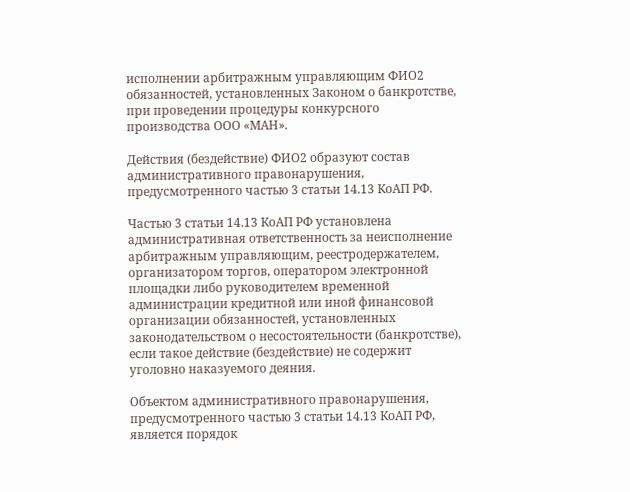исполнении арбитражным управляющим ФИО2 обязанностей, установленных Законом о банкротстве, при проведении процедуры конкурсного производства ООО «МАН».

Действия (бездействие) ФИО2 образуют состав административного правонарушения, предусмотренного частью 3 статьи 14.13 КоАП РФ.

Частью 3 статьи 14.13 КоАП РФ установлена административная ответственность за неисполнение арбитражным управляющим, реестродержателем, организатором торгов, оператором электронной площадки либо руководителем временной администрации кредитной или иной финансовой организации обязанностей, установленных законодательством о несостоятельности (банкротстве), если такое действие (бездействие) не содержит уголовно наказуемого деяния.

Объектом административного правонарушения, предусмотренного частью 3 статьи 14.13 КоАП РФ, является порядок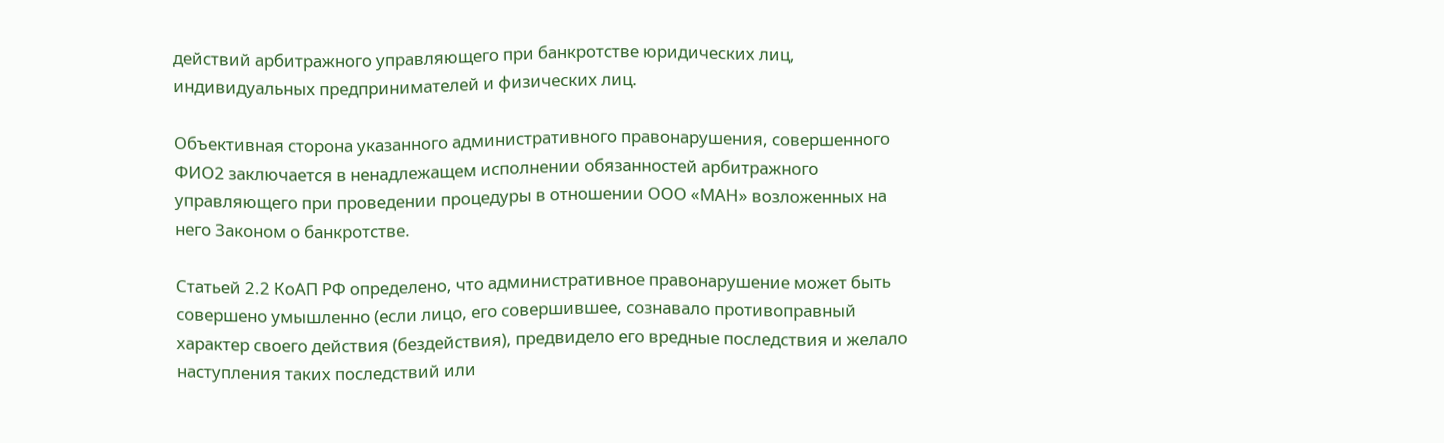действий арбитражного управляющего при банкротстве юридических лиц, индивидуальных предпринимателей и физических лиц.

Объективная сторона указанного административного правонарушения, совершенного ФИО2 заключается в ненадлежащем исполнении обязанностей арбитражного управляющего при проведении процедуры в отношении ООО «МАН» возложенных на него Законом о банкротстве.

Статьей 2.2 КоАП РФ определено, что административное правонарушение может быть совершено умышленно (если лицо, его совершившее, сознавало противоправный характер своего действия (бездействия), предвидело его вредные последствия и желало наступления таких последствий или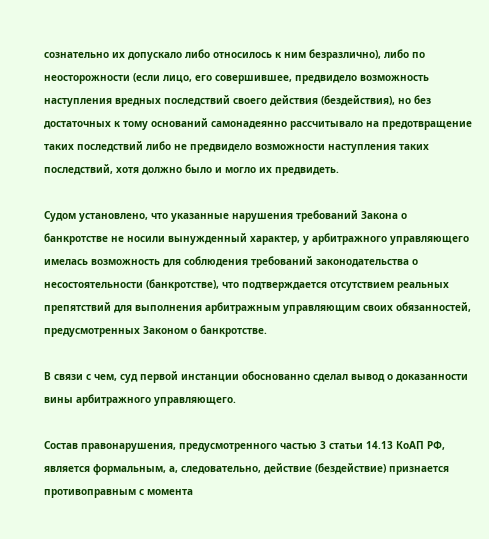сознательно их допускало либо относилось к ним безразлично), либо по неосторожности (если лицо, его совершившее, предвидело возможность наступления вредных последствий своего действия (бездействия), но без достаточных к тому оснований самонадеянно рассчитывало на предотвращение таких последствий либо не предвидело возможности наступления таких последствий, хотя должно было и могло их предвидеть.

Судом установлено, что указанные нарушения требований Закона о банкротстве не носили вынужденный характер, у арбитражного управляющего имелась возможность для соблюдения требований законодательства о несостоятельности (банкротстве), что подтверждается отсутствием реальных препятствий для выполнения арбитражным управляющим своих обязанностей, предусмотренных Законом о банкротстве.

В связи с чем, суд первой инстанции обоснованно сделал вывод о доказанности вины арбитражного управляющего.

Состав правонарушения, предусмотренного частью 3 статьи 14.13 КоАП РФ, является формальным, а, следовательно, действие (бездействие) признается противоправным с момента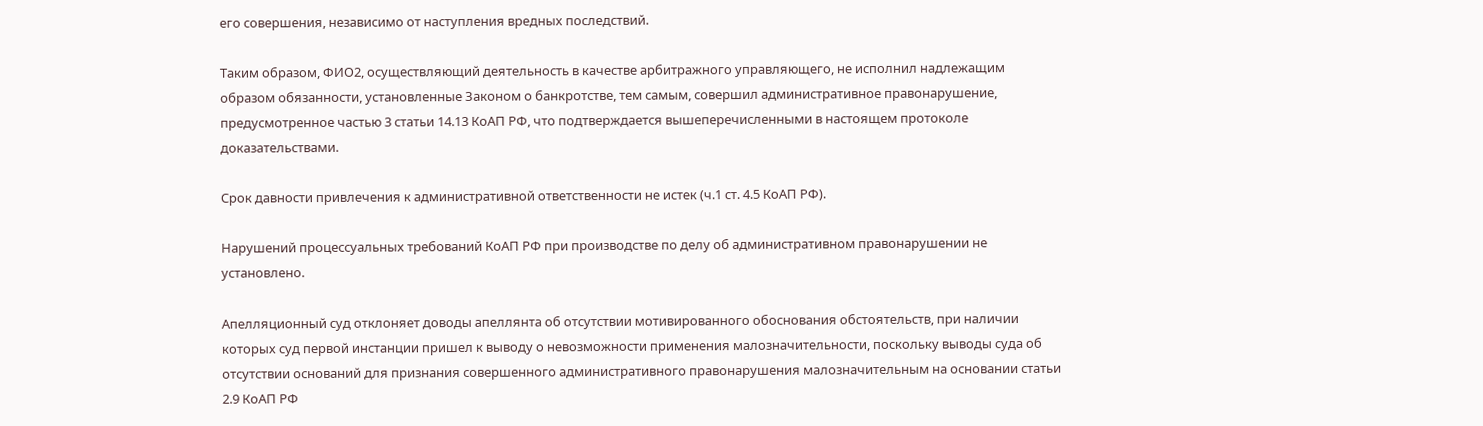его совершения, независимо от наступления вредных последствий.

Таким образом, ФИО2, осуществляющий деятельность в качестве арбитражного управляющего, не исполнил надлежащим образом обязанности, установленные Законом о банкротстве, тем самым, совершил административное правонарушение, предусмотренное частью 3 статьи 14.13 КоАП РФ, что подтверждается вышеперечисленными в настоящем протоколе доказательствами.

Срок давности привлечения к административной ответственности не истек (ч.1 ст. 4.5 КоАП РФ).

Нарушений процессуальных требований КоАП РФ при производстве по делу об административном правонарушении не установлено.

Апелляционный суд отклоняет доводы апеллянта об отсутствии мотивированного обоснования обстоятельств, при наличии которых суд первой инстанции пришел к выводу о невозможности применения малозначительности, поскольку выводы суда об отсутствии оснований для признания совершенного административного правонарушения малозначительным на основании статьи 2.9 КоАП РФ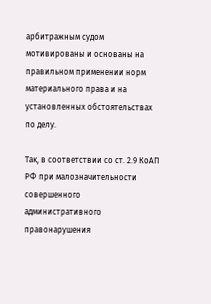арбитражным судом мотивированы и основаны на правильном применении норм материального права и на установленных обстоятельствах по делу.

Так, в соответствии со ст. 2.9 КоАП РФ при малозначительности совершенного административного правонарушения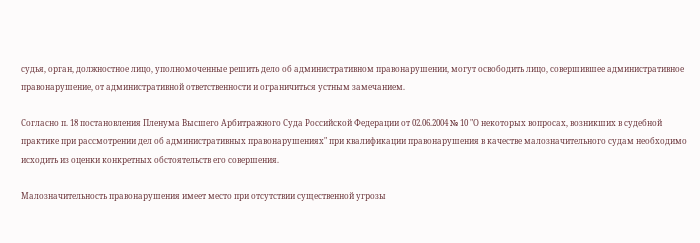судья, орган, должностное лицо, уполномоченные решить дело об административном правонарушении, могут освободить лицо, совершившее административное правонарушение, от административной ответственности и ограничиться устным замечанием.

Согласно п. 18 постановления Пленума Высшего Арбитражного Суда Российской Федерации от 02.06.2004 № 10 "О некоторых вопросах, возникших в судебной практике при рассмотрении дел об административных правонарушениях" при квалификации правонарушения в качестве малозначительного судам необходимо исходить из оценки конкретных обстоятельств его совершения.

Малозначительность правонарушения имеет место при отсутствии существенной угрозы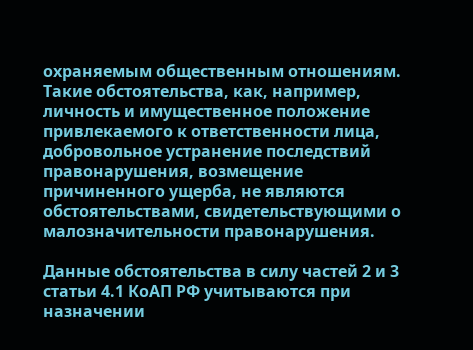охраняемым общественным отношениям. Такие обстоятельства, как, например, личность и имущественное положение привлекаемого к ответственности лица, добровольное устранение последствий правонарушения, возмещение причиненного ущерба, не являются обстоятельствами, свидетельствующими о малозначительности правонарушения.

Данные обстоятельства в силу частей 2 и 3 статьи 4.1 КоАП РФ учитываются при назначении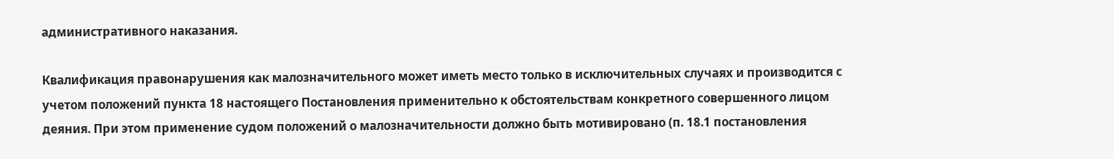административного наказания.

Квалификация правонарушения как малозначительного может иметь место только в исключительных случаях и производится с учетом положений пункта 18 настоящего Постановления применительно к обстоятельствам конкретного совершенного лицом деяния. При этом применение судом положений о малозначительности должно быть мотивировано (п. 18.1 постановления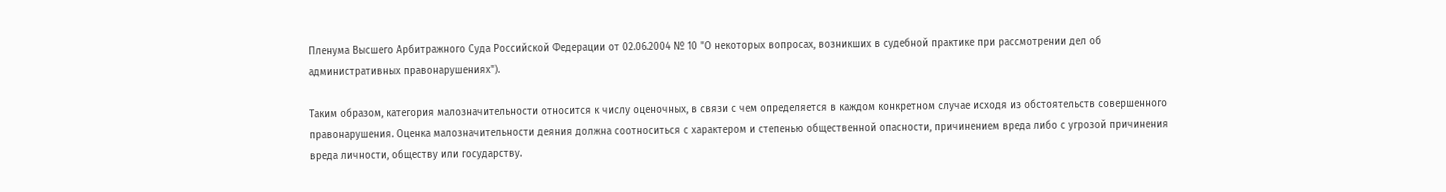Пленума Высшего Арбитражного Суда Российской Федерации от 02.06.2004 № 10 "О некоторых вопросах, возникших в судебной практике при рассмотрении дел об административных правонарушениях").

Таким образом, категория малозначительности относится к числу оценочных, в связи с чем определяется в каждом конкретном случае исходя из обстоятельств совершенного правонарушения. Оценка малозначительности деяния должна соотноситься с характером и степенью общественной опасности, причинением вреда либо с угрозой причинения вреда личности, обществу или государству.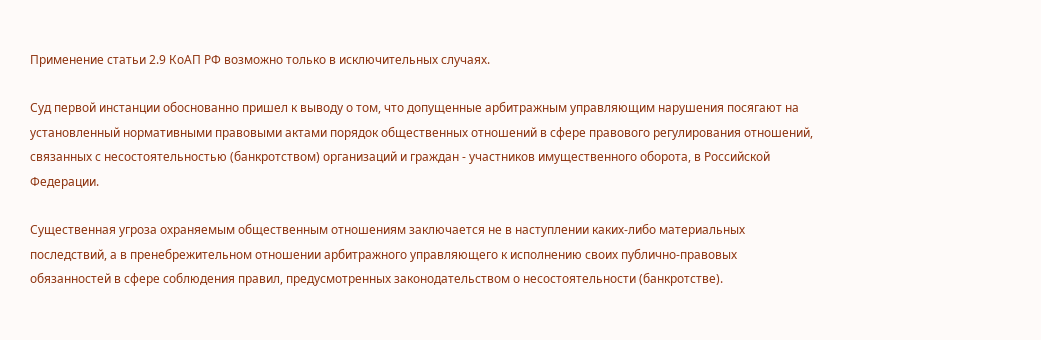Применение статьи 2.9 КоАП РФ возможно только в исключительных случаях.

Суд первой инстанции обоснованно пришел к выводу о том, что допущенные арбитражным управляющим нарушения посягают на установленный нормативными правовыми актами порядок общественных отношений в сфере правового регулирования отношений, связанных с несостоятельностью (банкротством) организаций и граждан - участников имущественного оборота, в Российской Федерации.

Существенная угроза охраняемым общественным отношениям заключается не в наступлении каких-либо материальных последствий, а в пренебрежительном отношении арбитражного управляющего к исполнению своих публично-правовых обязанностей в сфере соблюдения правил, предусмотренных законодательством о несостоятельности (банкротстве).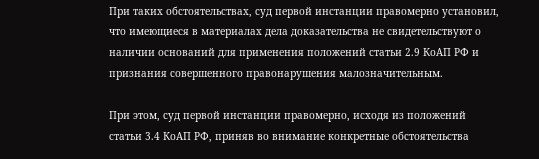При таких обстоятельствах, суд первой инстанции правомерно установил, что имеющиеся в материалах дела доказательства не свидетельствуют о наличии оснований для применения положений статьи 2.9 КоАП РФ и признания совершенного правонарушения малозначительным.

При этом, суд первой инстанции правомерно, исходя из положений статьи 3.4 КоАП РФ, приняв во внимание конкретные обстоятельства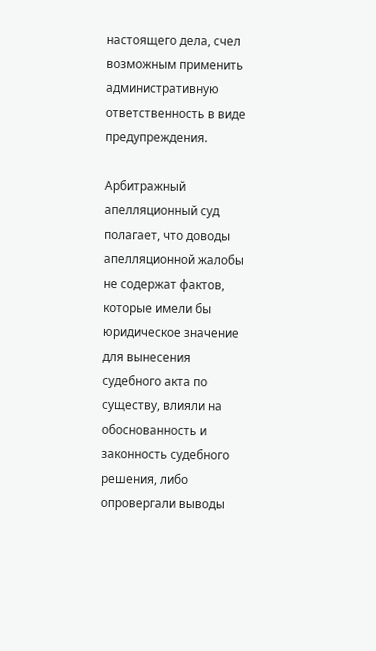настоящего дела, счел возможным применить административную ответственность в виде предупреждения.

Арбитражный апелляционный суд полагает, что доводы апелляционной жалобы не содержат фактов, которые имели бы юридическое значение для вынесения судебного акта по существу, влияли на обоснованность и законность судебного решения, либо опровергали выводы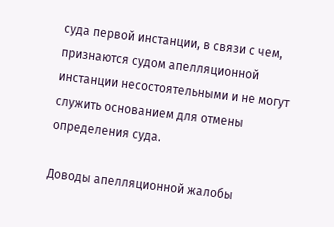суда первой инстанции, в связи с чем, признаются судом апелляционной инстанции несостоятельными и не могут служить основанием для отмены определения суда.

Доводы апелляционной жалобы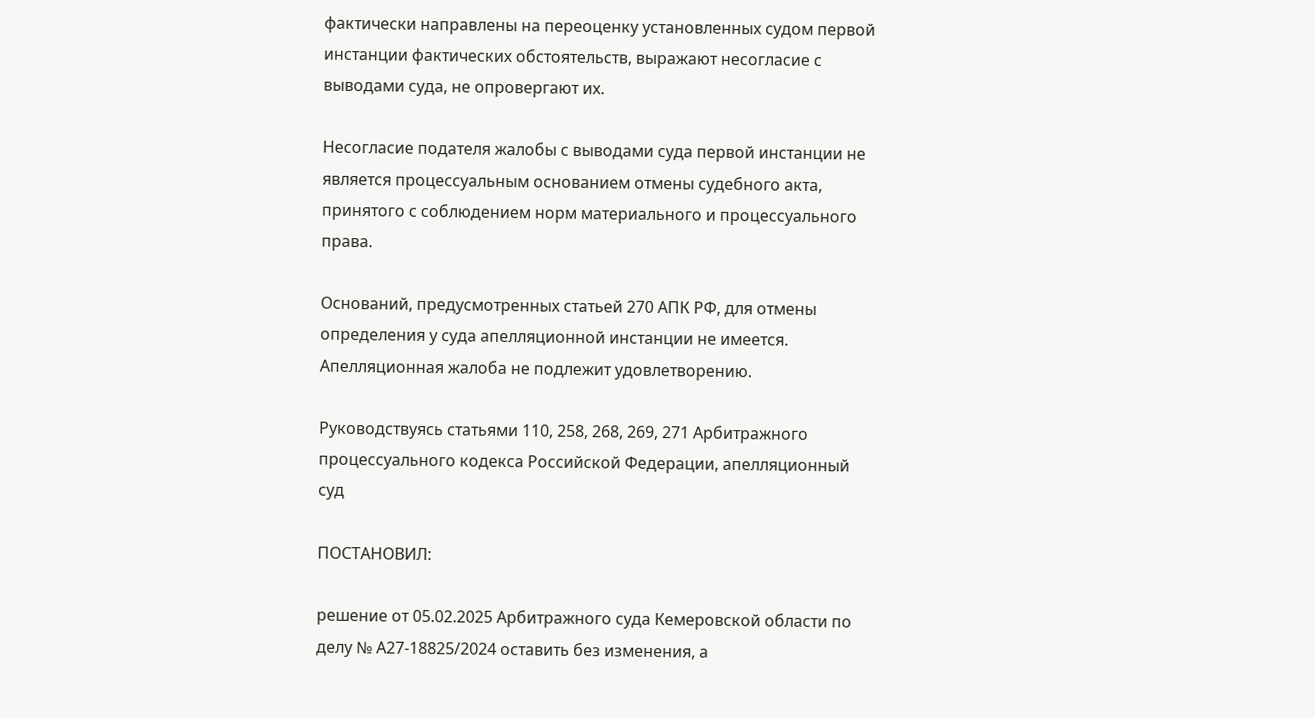фактически направлены на переоценку установленных судом первой инстанции фактических обстоятельств, выражают несогласие с выводами суда, не опровергают их.

Несогласие подателя жалобы с выводами суда первой инстанции не является процессуальным основанием отмены судебного акта, принятого с соблюдением норм материального и процессуального права.

Оснований, предусмотренных статьей 270 АПК РФ, для отмены определения у суда апелляционной инстанции не имеется. Апелляционная жалоба не подлежит удовлетворению.

Руководствуясь статьями 110, 258, 268, 269, 271 Арбитражного процессуального кодекса Российской Федерации, апелляционный суд

ПОСТАНОВИЛ:

решение от 05.02.2025 Арбитражного суда Кемеровской области по делу № А27-18825/2024 оставить без изменения, а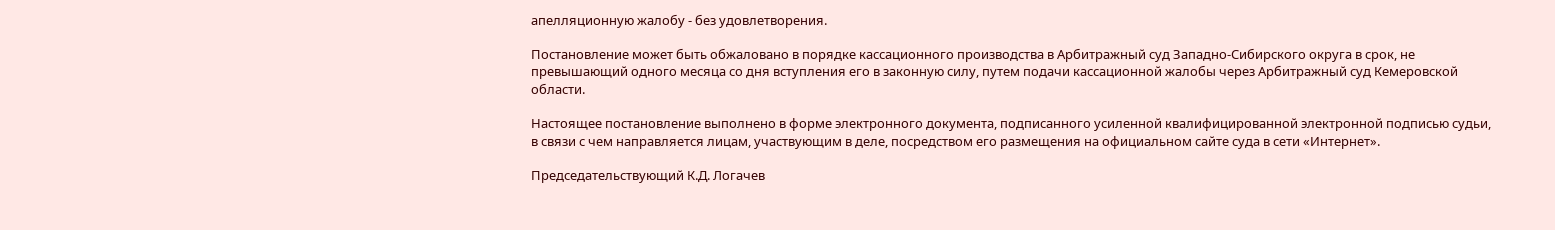апелляционную жалобу - без удовлетворения.

Постановление может быть обжаловано в порядке кассационного производства в Арбитражный суд Западно-Сибирского округа в срок, не превышающий одного месяца со дня вступления его в законную силу, путем подачи кассационной жалобы через Арбитражный суд Кемеровской области.

Настоящее постановление выполнено в форме электронного документа, подписанного усиленной квалифицированной электронной подписью судьи, в связи с чем направляется лицам, участвующим в деле, посредством его размещения на официальном сайте суда в сети «Интернет».

Председательствующий К.Д. Логачев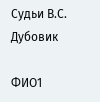Судьи В.С. Дубовик

ФИО1